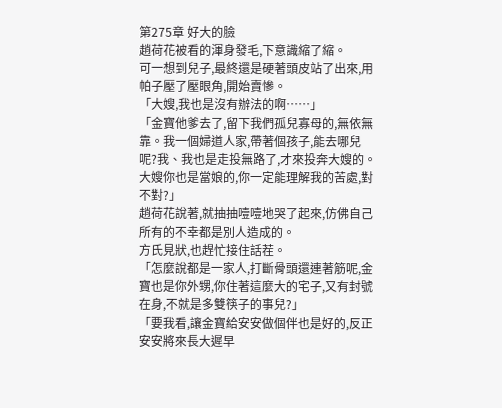第275章 好大的臉
趙荷花被看的渾身發毛,下意識縮了縮。
可一想到兒子,最終還是硬著頭皮站了出來,用帕子壓了壓眼角,開始賣慘。
「大嫂,我也是沒有辦法的啊……」
「金寶他爹去了,留下我們孤兒寡母的,無依無靠。我一個婦道人家,帶著個孩子,能去哪兒呢?我、我也是走投無路了,才來投奔大嫂的。大嫂你也是當娘的,你一定能理解我的苦處,對不對?」
趙荷花說著,就抽抽噎噎地哭了起來,仿佛自己所有的不幸都是別人造成的。
方氏見狀,也趕忙接住話茬。
「怎麼說都是一家人,打斷骨頭還連著筋呢,金寶也是你外甥,你住著這麼大的宅子,又有封號在身,不就是多雙筷子的事兒?」
「要我看,讓金寶給安安做個伴也是好的,反正安安將來長大遲早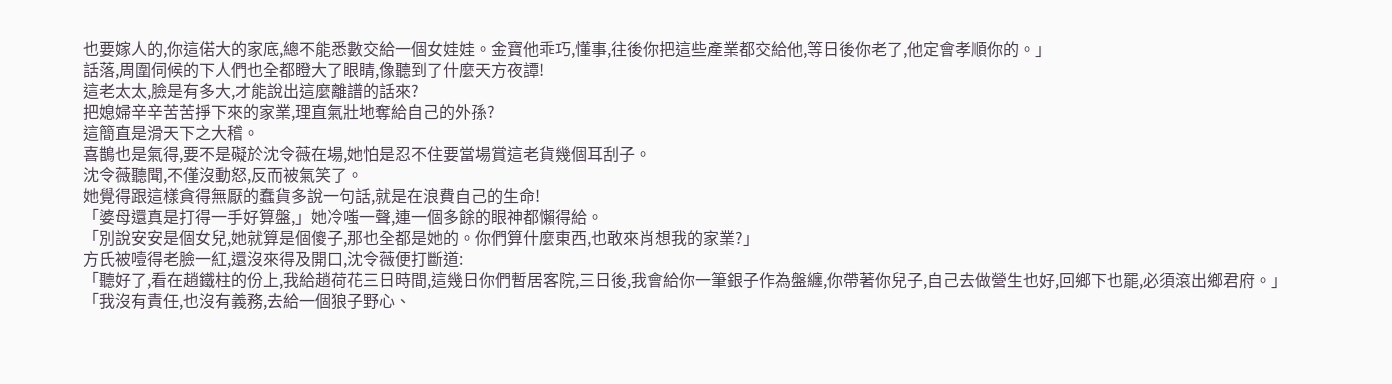也要嫁人的,你這偌大的家底,總不能悉數交給一個女娃娃。金寶他乖巧,懂事,往後你把這些產業都交給他,等日後你老了,他定會孝順你的。」
話落,周圍伺候的下人們也全都瞪大了眼睛,像聽到了什麼天方夜譚!
這老太太,臉是有多大,才能說出這麼離譜的話來?
把媳婦辛辛苦苦掙下來的家業,理直氣壯地奪給自己的外孫?
這簡直是滑天下之大稽。
喜鵲也是氣得,要不是礙於沈令薇在場,她怕是忍不住要當場賞這老貨幾個耳刮子。
沈令薇聽聞,不僅沒動怒,反而被氣笑了。
她覺得跟這樣貪得無厭的蠢貨多說一句話,就是在浪費自己的生命!
「婆母還真是打得一手好算盤,」她冷嗤一聲,連一個多餘的眼神都懶得給。
「別說安安是個女兒,她就算是個傻子,那也全都是她的。你們算什麼東西,也敢來肖想我的家業?」
方氏被噎得老臉一紅,還沒來得及開口,沈令薇便打斷道:
「聽好了,看在趙鐵柱的份上,我給趙荷花三日時間,這幾日你們暫居客院,三日後,我會給你一筆銀子作為盤纏,你帶著你兒子,自己去做營生也好,回鄉下也罷,必須滾出鄉君府。」
「我沒有責任,也沒有義務,去給一個狼子野心、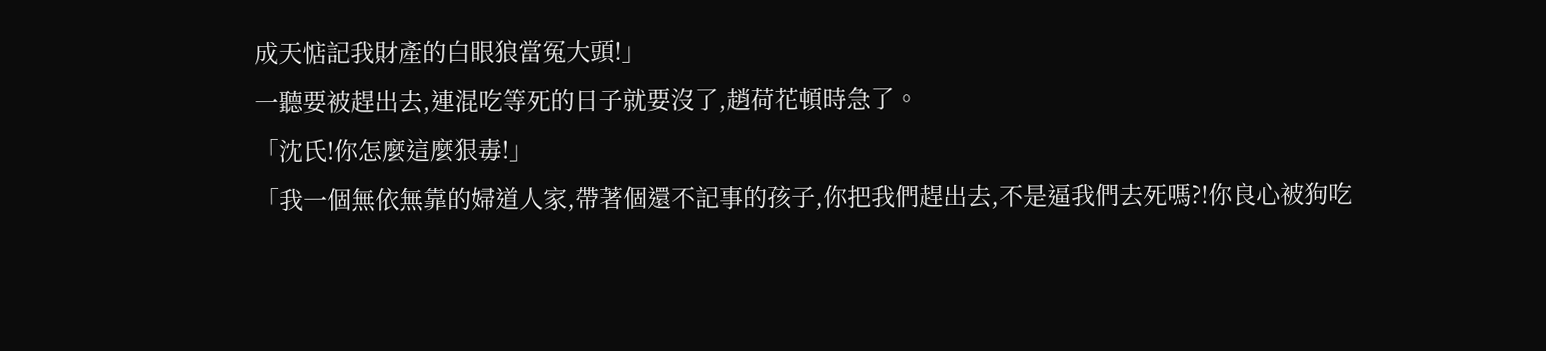成天惦記我財產的白眼狼當冤大頭!」
一聽要被趕出去,連混吃等死的日子就要沒了,趙荷花頓時急了。
「沈氏!你怎麼這麼狠毒!」
「我一個無依無靠的婦道人家,帶著個還不記事的孩子,你把我們趕出去,不是逼我們去死嗎?!你良心被狗吃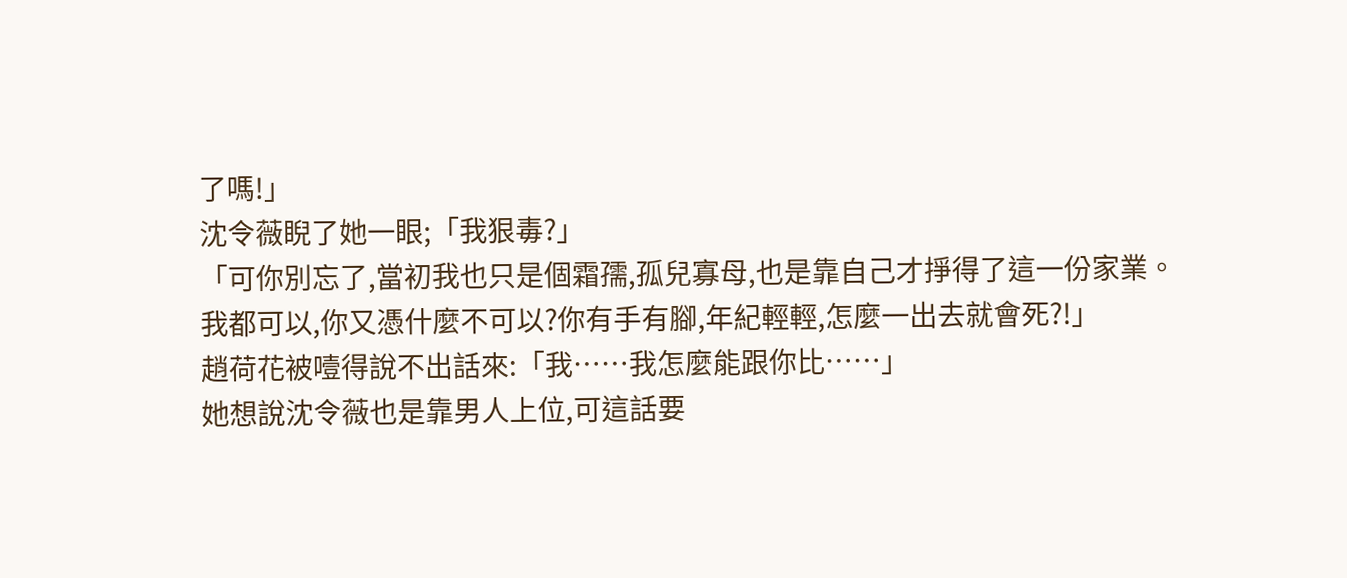了嗎!」
沈令薇睨了她一眼;「我狠毒?」
「可你別忘了,當初我也只是個霜孺,孤兒寡母,也是靠自己才掙得了這一份家業。
我都可以,你又憑什麼不可以?你有手有腳,年紀輕輕,怎麼一出去就會死?!」
趙荷花被噎得說不出話來:「我……我怎麼能跟你比……」
她想說沈令薇也是靠男人上位,可這話要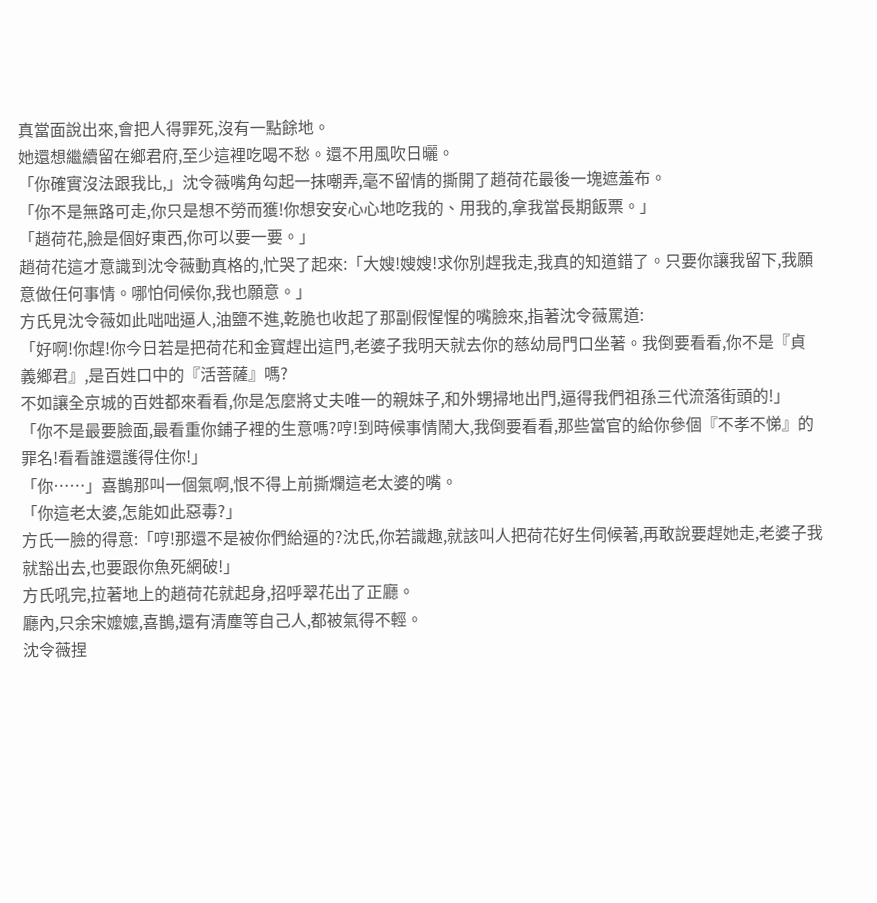真當面說出來,會把人得罪死,沒有一點餘地。
她還想繼續留在鄉君府,至少這裡吃喝不愁。還不用風吹日曬。
「你確實沒法跟我比,」沈令薇嘴角勾起一抹嘲弄,毫不留情的撕開了趙荷花最後一塊遮羞布。
「你不是無路可走,你只是想不勞而獲!你想安安心心地吃我的、用我的,拿我當長期飯票。」
「趙荷花,臉是個好東西,你可以要一要。」
趙荷花這才意識到沈令薇動真格的,忙哭了起來:「大嫂!嫂嫂!求你別趕我走,我真的知道錯了。只要你讓我留下,我願意做任何事情。哪怕伺候你,我也願意。」
方氏見沈令薇如此咄咄逼人,油鹽不進,乾脆也收起了那副假惺惺的嘴臉來,指著沈令薇罵道:
「好啊!你趕!你今日若是把荷花和金寶趕出這門,老婆子我明天就去你的慈幼局門口坐著。我倒要看看,你不是『貞義鄉君』,是百姓口中的『活菩薩』嗎?
不如讓全京城的百姓都來看看,你是怎麼將丈夫唯一的親妹子,和外甥掃地出門,逼得我們祖孫三代流落街頭的!」
「你不是最要臉面,最看重你鋪子裡的生意嗎?哼!到時候事情鬧大,我倒要看看,那些當官的給你參個『不孝不悌』的罪名!看看誰還護得住你!」
「你……」喜鵲那叫一個氣啊,恨不得上前撕爛這老太婆的嘴。
「你這老太婆,怎能如此惡毒?」
方氏一臉的得意:「哼!那還不是被你們給逼的?沈氏,你若識趣,就該叫人把荷花好生伺候著,再敢說要趕她走,老婆子我就豁出去,也要跟你魚死網破!」
方氏吼完,拉著地上的趙荷花就起身,招呼翠花出了正廳。
廳內,只余宋嬤嬤,喜鵲,還有清塵等自己人,都被氣得不輕。
沈令薇捏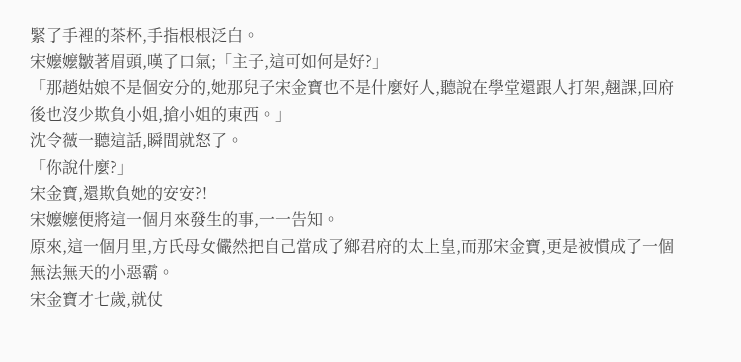緊了手裡的茶杯,手指根根泛白。
宋嬤嬤皺著眉頭,嘆了口氣;「主子,這可如何是好?」
「那趙姑娘不是個安分的,她那兒子宋金寶也不是什麼好人,聽說在學堂還跟人打架,翹課,回府後也沒少欺負小姐,搶小姐的東西。」
沈令薇一聽這話,瞬間就怒了。
「你說什麼?」
宋金寶,還欺負她的安安?!
宋嬤嬤便將這一個月來發生的事,一一告知。
原來,這一個月里,方氏母女儼然把自己當成了鄉君府的太上皇,而那宋金寶,更是被慣成了一個無法無天的小惡霸。
宋金寶才七歲,就仗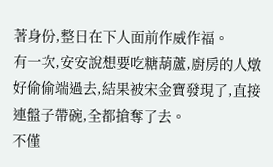著身份,整日在下人面前作威作福。
有一次,安安說想要吃糖葫蘆,廚房的人燉好偷偷端過去,結果被宋金寶發現了,直接連盤子帶碗,全都搶奪了去。
不僅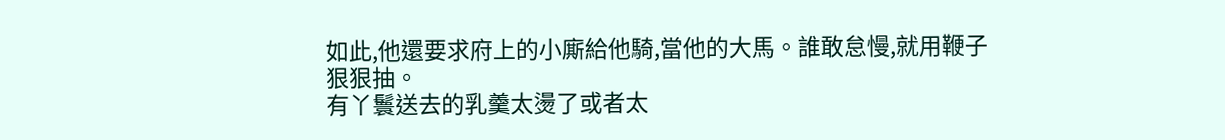如此,他還要求府上的小廝給他騎,當他的大馬。誰敢怠慢,就用鞭子狠狠抽。
有丫鬟送去的乳羹太燙了或者太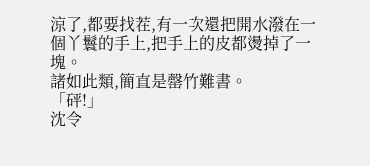涼了,都要找茬,有一次還把開水潑在一個丫鬟的手上,把手上的皮都燙掉了一塊。
諸如此類,簡直是罄竹難書。
「砰!」
沈令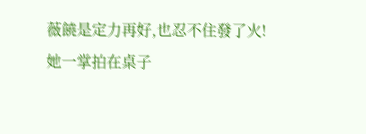薇饒是定力再好,也忍不住發了火!
她一掌拍在桌子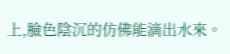上,臉色陰沉的仿佛能滴出水來。